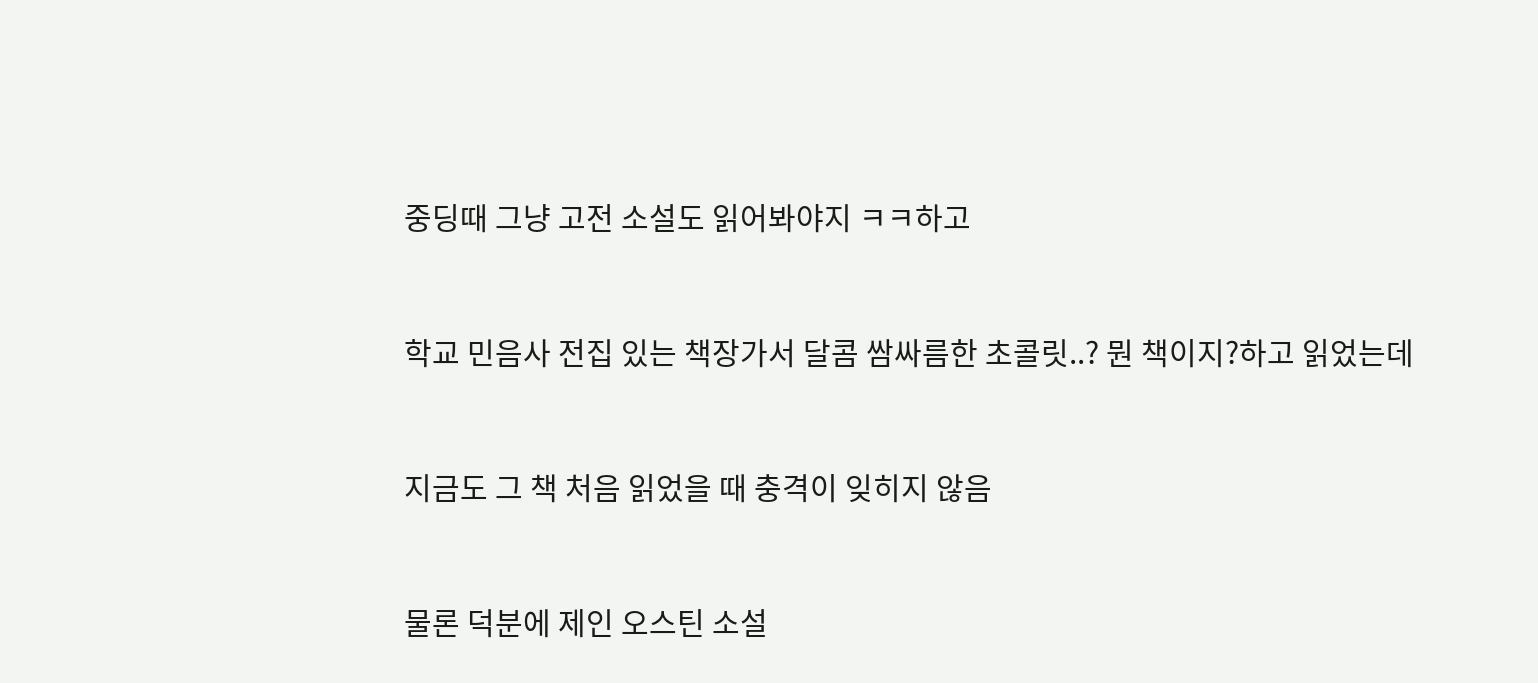중딩때 그냥 고전 소설도 읽어봐야지 ㅋㅋ하고


학교 민음사 전집 있는 책장가서 달콤 쌈싸름한 초콜릿..? 뭔 책이지?하고 읽었는데


지금도 그 책 처음 읽었을 때 충격이 잊히지 않음


물론 덕분에 제인 오스틴 소설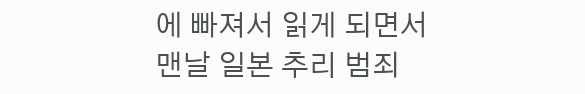에 빠져서 읽게 되면서 맨날 일본 추리 범죄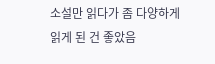소설만 읽다가 좀 다양하게 읽게 된 건 좋았음